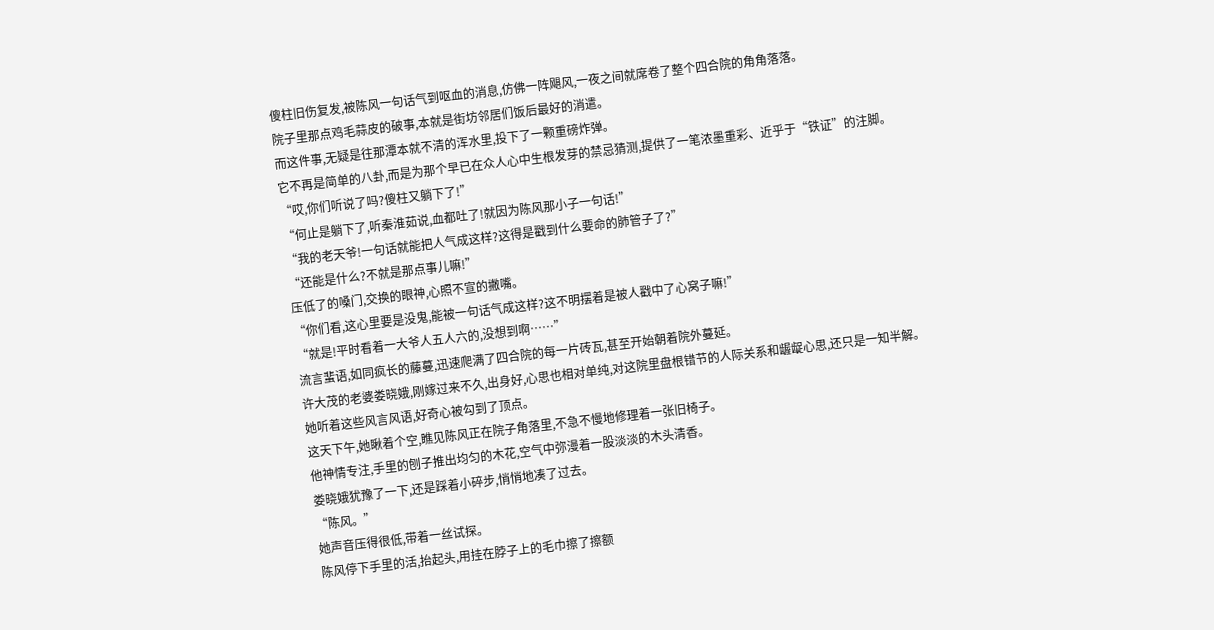傻柱旧伤复发,被陈风一句话气到呕血的消息,仿佛一阵飓风,一夜之间就席卷了整个四合院的角角落落。
院子里那点鸡毛蒜皮的破事,本就是街坊邻居们饭后最好的消遣。
而这件事,无疑是往那潭本就不清的浑水里,投下了一颗重磅炸弹。
它不再是简单的八卦,而是为那个早已在众人心中生根发芽的禁忌猜测,提供了一笔浓墨重彩、近乎于“铁证”的注脚。
“哎,你们听说了吗?傻柱又躺下了!”
“何止是躺下了,听秦淮茹说,血都吐了!就因为陈风那小子一句话!”
“我的老天爷!一句话就能把人气成这样?这得是戳到什么要命的肺管子了?”
“还能是什么?不就是那点事儿嘛!”
压低了的嗓门,交换的眼神,心照不宣的撇嘴。
“你们看,这心里要是没鬼,能被一句话气成这样?这不明摆着是被人戳中了心窝子嘛!”
“就是!平时看着一大爷人五人六的,没想到啊……”
流言蜚语,如同疯长的藤蔓,迅速爬满了四合院的每一片砖瓦,甚至开始朝着院外蔓延。
许大茂的老婆娄晓娥,刚嫁过来不久,出身好,心思也相对单纯,对这院里盘根错节的人际关系和龌龊心思,还只是一知半解。
她听着这些风言风语,好奇心被勾到了顶点。
这天下午,她瞅着个空,瞧见陈风正在院子角落里,不急不慢地修理着一张旧椅子。
他神情专注,手里的刨子推出均匀的木花,空气中弥漫着一股淡淡的木头清香。
娄晓娥犹豫了一下,还是踩着小碎步,悄悄地凑了过去。
“陈风。”
她声音压得很低,带着一丝试探。
陈风停下手里的活,抬起头,用挂在脖子上的毛巾擦了擦额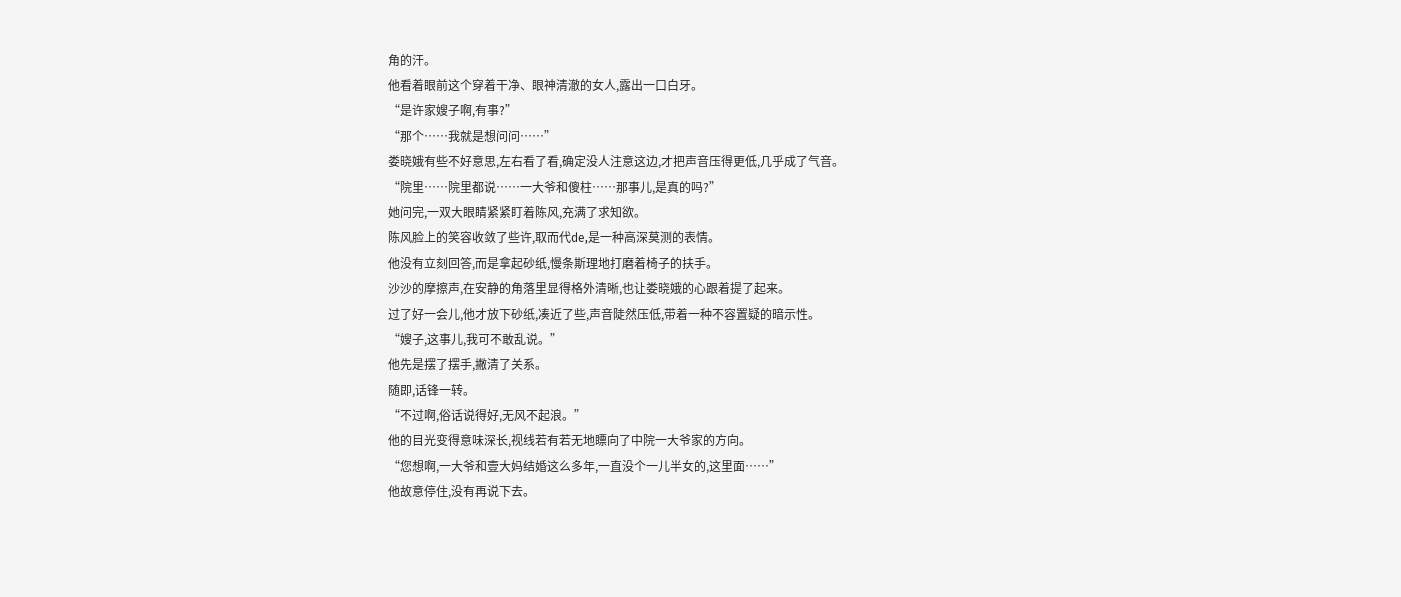角的汗。
他看着眼前这个穿着干净、眼神清澈的女人,露出一口白牙。
“是许家嫂子啊,有事?”
“那个……我就是想问问……”
娄晓娥有些不好意思,左右看了看,确定没人注意这边,才把声音压得更低,几乎成了气音。
“院里……院里都说……一大爷和傻柱……那事儿,是真的吗?”
她问完,一双大眼睛紧紧盯着陈风,充满了求知欲。
陈风脸上的笑容收敛了些许,取而代de,是一种高深莫测的表情。
他没有立刻回答,而是拿起砂纸,慢条斯理地打磨着椅子的扶手。
沙沙的摩擦声,在安静的角落里显得格外清晰,也让娄晓娥的心跟着提了起来。
过了好一会儿,他才放下砂纸,凑近了些,声音陡然压低,带着一种不容置疑的暗示性。
“嫂子,这事儿,我可不敢乱说。”
他先是摆了摆手,撇清了关系。
随即,话锋一转。
“不过啊,俗话说得好,无风不起浪。”
他的目光变得意味深长,视线若有若无地瞟向了中院一大爷家的方向。
“您想啊,一大爷和壹大妈结婚这么多年,一直没个一儿半女的,这里面……”
他故意停住,没有再说下去。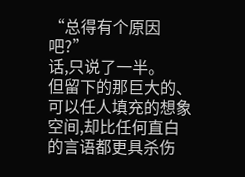“总得有个原因吧?”
话,只说了一半。
但留下的那巨大的、可以任人填充的想象空间,却比任何直白的言语都更具杀伤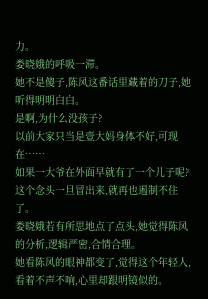力。
娄晓娥的呼吸一滞。
她不是傻子,陈风这番话里藏着的刀子,她听得明明白白。
是啊,为什么没孩子?
以前大家只当是壹大妈身体不好,可现在……
如果一大爷在外面早就有了一个儿子呢?
这个念头一旦冒出来,就再也遏制不住了。
娄晓娥若有所思地点了点头,她觉得陈风的分析,逻辑严密,合情合理。
她看陈风的眼神都变了,觉得这个年轻人,看着不声不响,心里却跟明镜似的。